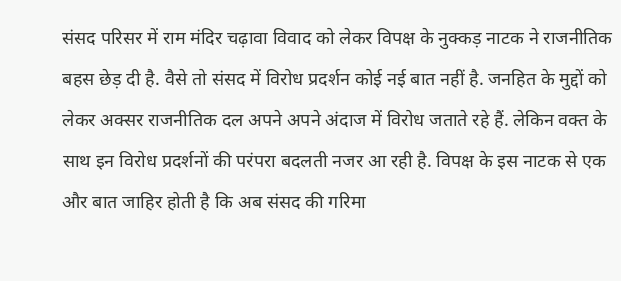संसद परिसर में राम मंदिर चढ़ावा विवाद को लेकर विपक्ष के नुक्कड़ नाटक ने राजनीतिक बहस छेड़ दी है. वैसे तो संसद में विरोध प्रदर्शन कोई नई बात नहीं है. जनहित के मुद्दों को लेकर अक्सर राजनीतिक दल अपने अपने अंदाज में विरोध जताते रहे हैं. लेकिन वक्त के साथ इन विरोध प्रदर्शनों की परंपरा बदलती नजर आ रही है. विपक्ष के इस नाटक से एक और बात जाहिर होती है कि अब संसद की गरिमा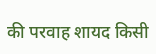की परवाह शायद किसी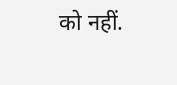को नहीं.